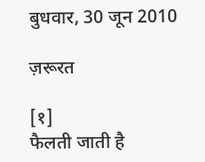बुधवार, 30 जून 2010

ज़रूरत

[१]
फैलती जाती है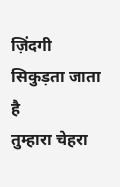ज़िंदगी
सिकुड़ता जाता है
तुम्हारा चेहरा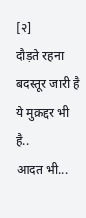[२]
दौड़ते रहना
बदस्तूर जारी है
ये मुक़द्दर भी है..
आदत भी...